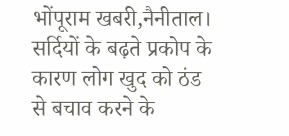भोंपूराम खबरी,नैनीताल। सर्दियों के बढ़ते प्रकोप के कारण लोग खुद को ठंड से बचाव करने के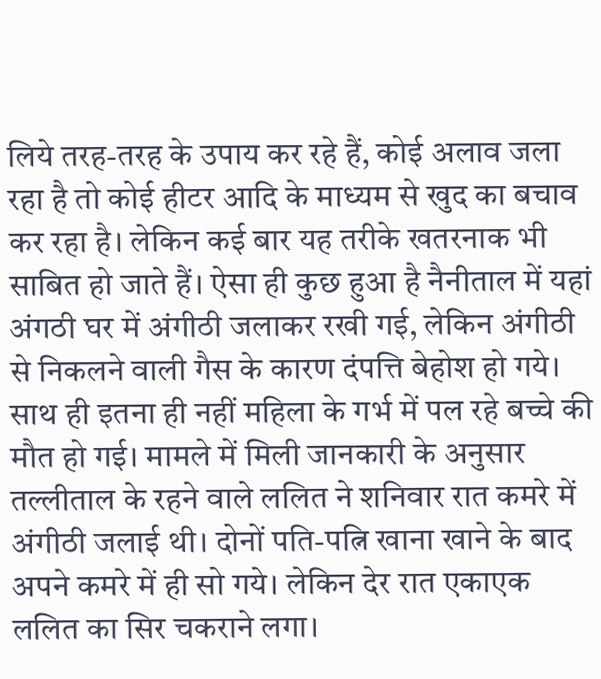लिये तरह-तरह के उपाय कर रहे हैं, कोई अलाव जला रहा है तो कोई हीटर आदि के माध्यम से खुद का बचाव कर रहा है। लेकिन कई बार यह तरीके खतरनाक भी साबित हो जाते हैं। ऐसा ही कुछ हुआ है नैनीताल में यहां अंगठी घर में अंगीठी जलाकर रखी गई, लेकिन अंगीठी से निकलने वाली गैस के कारण दंपत्ति बेहोश हो गये। साथ ही इतना ही नहीं महिला के गर्भ में पल रहे बच्चे की मौत हो गई। मामले में मिली जानकारी के अनुसार तल्लीताल के रहने वाले ललित ने शनिवार रात कमरे में अंगीठी जलाई थी। दोनों पति-पत्नि खाना खाने के बाद अपने कमरे में ही सो गये। लेकिन देर रात एकाएक ललित का सिर चकराने लगा।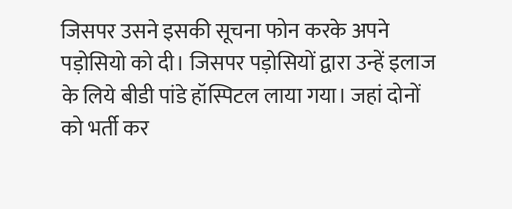जिसपर उसने इसकी सूचना फोन करके अपने पड़ोसियो को दी। जिसपर पड़ोसियों द्वारा उन्हें इलाज के लिये बीडी पांडे हॉस्पिटल लाया गया। जहां दोनों को भर्ती कर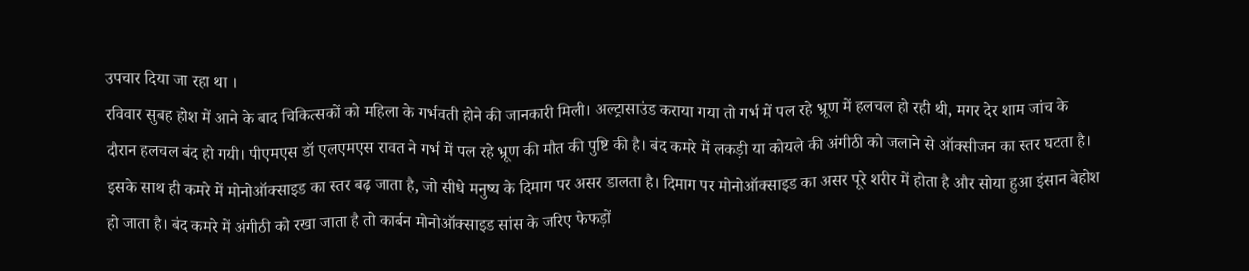उपचार दिया जा रहा था ।
रविवार सुबह होश में आने के बाद चिकित्सकों को महिला के गर्भवती होने की जानकारी मिली। अल्ट्रासाउंड कराया गया तो गर्भ में पल रहे भ्रूण में हलचल हो रही थी, मगर देर शाम जांच के दौरान हलचल बंद हो गयी। पीएमएस डॉ एलएमएस रावत ने गर्भ में पल रहे भ्रूण की मौत की पुष्टि की है। बंद कमरे में लकड़ी या कोयले की अंगीठी को जलाने से ऑक्सीजन का स्तर घटता है। इसके साथ ही कमरे में मोनोऑक्साइड का स्तर बढ़ जाता है, जो सीधे मनुष्य के दिमाग पर असर डालता है। दिमाग पर मोनोऑक्साइड का असर पूरे शरीर में होता है और सोया हुआ इंसान बेहोश हो जाता है। बंद कमरे में अंगीठी को रखा जाता है तो कार्बन मोनोऑक्साइड सांस के जरिए फेफड़ों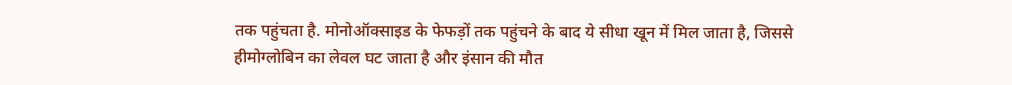तक पहुंचता है. मोनोऑक्साइड के फेफड़ों तक पहुंचने के बाद ये सीधा खून में मिल जाता है, जिससे हीमोग्लोबिन का लेवल घट जाता है और इंसान की मौत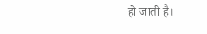हो जाती है।